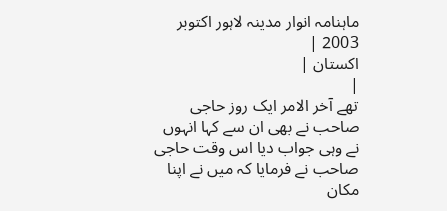ماہنامہ انوار مدینہ لاہور اکتوبر 2003 |
اكستان |
|
تھے آخر الامر ایک روز حاجی صاحب نے بھی ان سے کہا انہوں نے وہی جواب دیا اس وقت حاجی صاحب نے فرمایا کہ میں نے اپنا مکان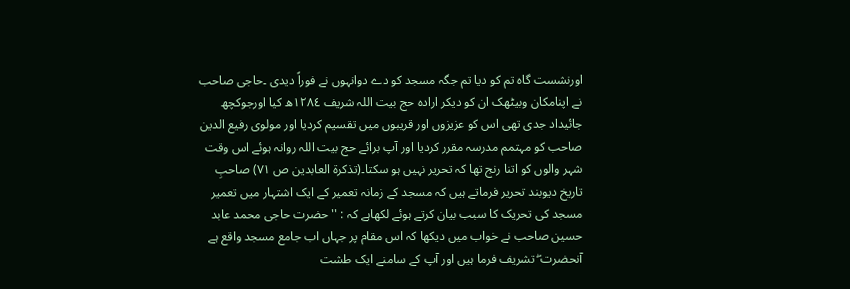اورنشست گاہ تم کو دیا تم جگہ مسجد کو دے دوانہوں نے فوراً دیدی ۔حاجی صاحب نے اپنامکان وبیٹھک ان کو دیکر ارادہ حج بیت اللہ شریف ١٢٨٤ھ کیا اورجوکچھ جائیداد جدی تھی اس کو عزیزوں اور قریبوں میں تقسیم کردیا اور مولوی رفیع الدین صاحب کو مہتمم مدرسہ مقرر کردیا اور آپ برائے حج بیت اللہ روانہ ہوئے اس وقت شہر والوں کو اتنا رنج تھا کہ تحریر نہیں ہو سکتا۔(تذکرة العابدین ص ٧١) صاحبِ تاریخ دیوبند تحریر فرماتے ہیں کہ مسجد کے زمانہ تعمیر کے ایک اشتہار میں تعمیر مسجد کی تحریک کا سبب بیان کرتے ہوئے لکھاہے کہ : ''حضرت حاجی محمد عابد حسین صاحب نے خواب میں دیکھا کہ اس مقام پر جہاں اب جامع مسجد واقع ہے آنحضرت ۖ تشریف فرما ہیں اور آپ کے سامنے ایک طشت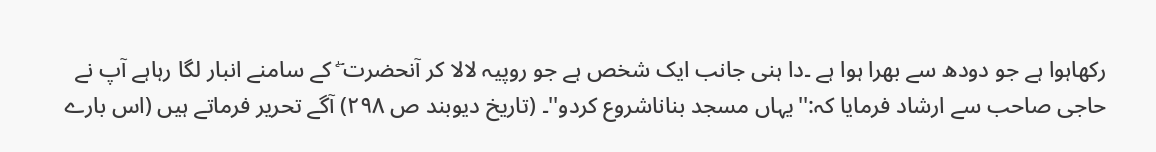رکھاہوا ہے جو دودھ سے بھرا ہوا ہے ۔دا ہنی جانب ایک شخص ہے جو روپیہ لالا کر آنحضرت ۖ کے سامنے انبار لگا رہاہے آپ نے حاجی صاحب سے ارشاد فرمایا کہ:''یہاں مسجد بناناشروع کردو''۔ (تاریخ دیوبند ص ٢٩٨) آگے تحریر فرماتے ہیں (اس بارے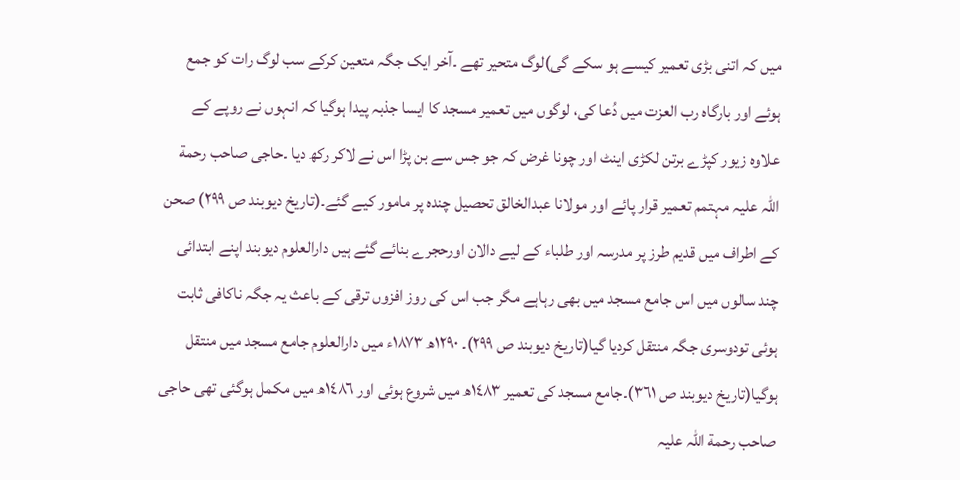میں کہ اتنی بڑی تعمیر کیسے ہو سکے گی)لوگ متحیر تھے ۔آخر ایک جگہ متعین کرکے سب لوگ رات کو جمع ہوئے اور بارگاہ رب العزت میں دُعا کی، لوگوں میں تعمیر مسجد کا ایسا جذبہ پیدا ہوگیا کہ انہوں نے روپے کے علاوہ زیور کپڑے برتن لکڑی اینٹ اور چونا غرض کہ جو جس سے بن پڑا اس نے لاکر رکھ دیا ۔حاجی صاحب رحمة اللہ علیہ مہتمم تعمیر قرار پائے اور مولانا عبدالخالق تحصیل چندہ پر مامور کیے گئے۔(تاریخ دیوبند ص ٢٩٩) صحن کے اطراف میں قدیم طرز پر مدرسہ اور طلباء کے لیے دالان اورحجرے بنائے گئے ہیں دارالعلوم دیوبند اپنے ابتدائی چند سالوں میں اس جامع مسجد میں بھی رہاہے مگر جب اس کی روز افزوں ترقی کے باعث یہ جگہ ناکافی ثابت ہوئی تودوسری جگہ منتقل کردیا گیا(تاریخ دیوبند ص ٢٩٩)۔ ١٢٩٠ھ ١٨٧٣ء میں دارالعلوم جامع مسجد میں منتقل ہوگیا(تاریخ دیوبند ص ٣٦١)۔جامع مسجد کی تعمیر ١٤٨٣ھ میں شروع ہوئی اور ١٤٨٦ھ میں مکمل ہوگئی تھی حاجی صاحب رحمة اللہ علیہ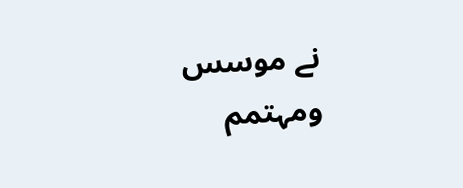نے موسس ومہتمم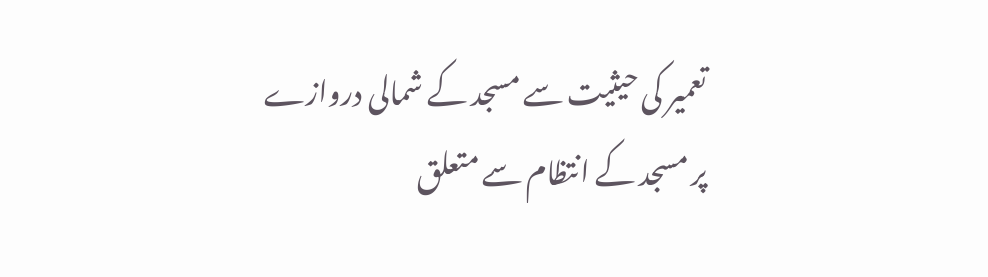تعمیر کی حیثیت سے مسجد کے شمالی دروازے پر مسجد کے انتظام سے متعلق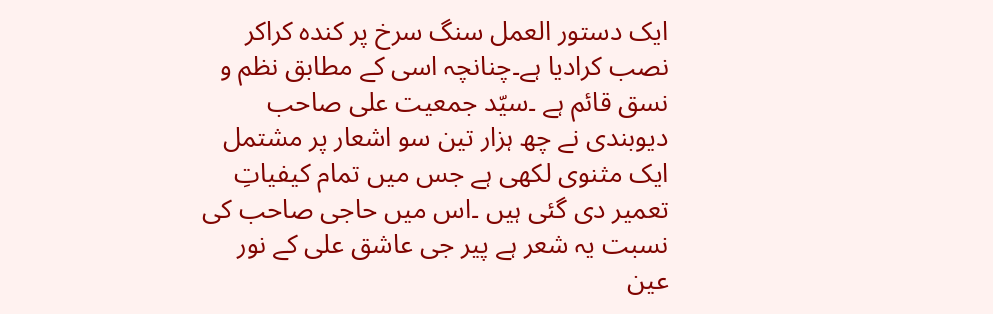ایک دستور العمل سنگ سرخ پر کندہ کراکر نصب کرادیا ہے۔چنانچہ اسی کے مطابق نظم و نسق قائم ہے ۔سیّد جمعیت علی صاحب دیوبندی نے چھ ہزار تین سو اشعار پر مشتمل ایک مثنوی لکھی ہے جس میں تمام کیفیاتِ تعمیر دی گئی ہیں ۔اس میں حاجی صاحب کی نسبت یہ شعر ہے پیر جی عاشق علی کے نور عین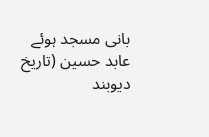بانی مسجد ہوئے عابد حسین (تاریخ دیوبند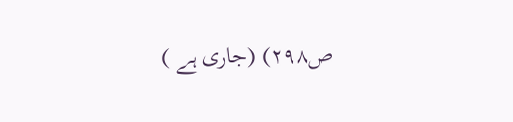ص٢٩٨) (جاری ہے )